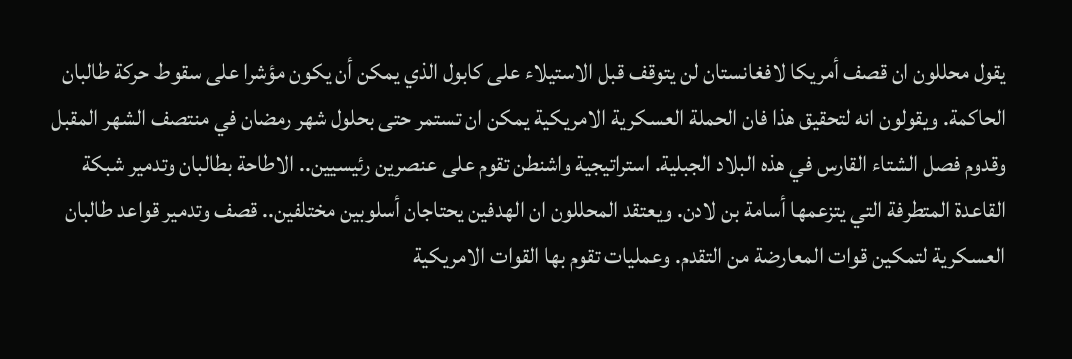يقول محللون ان قصف أمريكا لافغانستان لن يتوقف قبل الاستيلاء على كابول الذي يمكن أن يكون مؤشرا على سقوط حركة طالبان الحاكمة. ويقولون انه لتحقيق هذا فان الحملة العسكرية الامريكية يمكن ان تستمر حتى بحلول شهر رمضان في منتصف الشهر المقبل وقدوم فصل الشتاء القارس في هذه البلاد الجبلية. استراتيجية واشنطن تقوم على عنصرين رئيسيين.. الاطاحة بطالبان وتدمير شبكة القاعدة المتطرفة التي يتزعمها أسامة بن لادن. ويعتقد المحللون ان الهدفين يحتاجان أسلوبين مختلفين.. قصف وتدمير قواعد طالبان العسكرية لتمكين قوات المعارضة من التقدم. وعمليات تقوم بها القوات الامريكية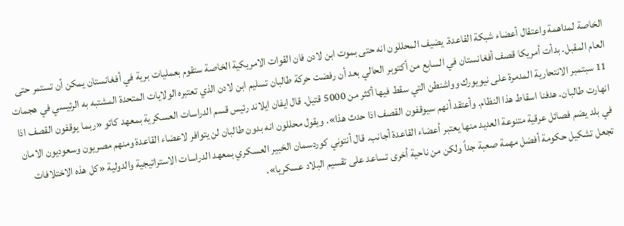الخاصة لمداهمة واعتقال أعضاء شبكة القاعدة. يضيف المحللون انه حتى بموت ابن لادن فان القوات الامريكية الخاصة ستقوم بعمليات برية في أفغانستان يمكن أن تستمر حتى العام المقبل. بدأت أمريكا قصف أفغانستان في السابع من أكتوبر الحالي بعد أن رفضت حركة طالبان تسليم ابن لادن الذي تعتبره الولايات المتحدة المشتبه به الرئيسي في هجمات 11 سبتمبر الانتحارية المدمرة على نيويورك وواشنطن التي سقط فيها أكثر من 5000 قتيل. قال ايفان ايلاند رئيس قسم الدراسات العسكرية بمعهد كاتو «ربما يوقفون القصف اذا انهارت طالبان. هدفنا اسقاط هذا النظام. وأعتقد أنهم سيوقفون القصف اذا حدث هذا». ويقول محللون انه بدون طالبان لن يتوافر لاعضاء القاعدة ومنهم مصريون وسعوديون الامان في بلد يضم فصائل عرقية متنوعة العديد منها يعتبر أعضاء القاعدة أجانب. قال أنتوني كوردسمان الخبير العسكري بمعهد الدراسات الاستراتيجية والدولية «كل هذه الاختلافات تجعل تشكيل حكومة أفضل مهمة صعبة جداً ولكن من ناحية أخرى تساعد على تقسيم البلاد عسكريا».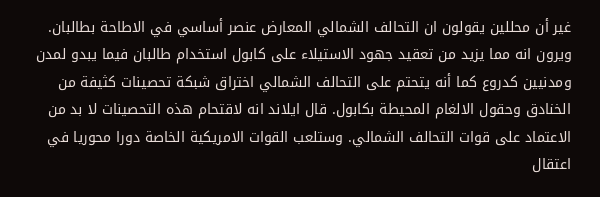غير أن محللين يقولون ان التحالف الشمالي المعارض عنصر أساسي في الاطاحة بطالبان. ويرون انه مما يزيد من تعقيد جهود الاستيلاء على كابول استخدام طالبان فيما يبدو لمدن ومدنيين كدروع كما أنه يتحتم على التحالف الشمالي اختراق شبكة تحصينات كثيفة من الخنادق وحقول الالغام المحيطة بكابول. قال ايلاند انه لاقتحام هذه التحصينات لا بد من الاعتماد على قوات التحالف الشمالي. وستلعب القوات الامريكية الخاصة دورا محوريا في اعتقال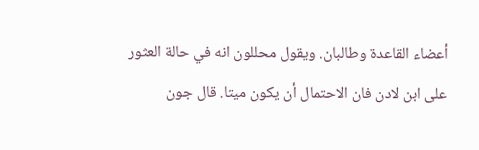أعضاء القاعدة وطالبان. ويقول محللون انه في حالة العثور على ابن لادن فان الاحتمال أن يكون ميتا. قال جون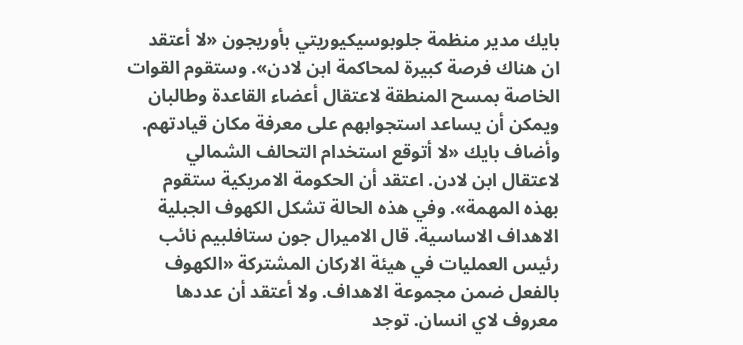بايك مدير منظمة جلوبوسيكيوريتي بأوريجون «لا أعتقد ان هناك فرصة كبيرة لمحاكمة ابن لادن». وستقوم القوات الخاصة بمسح المنطقة لاعتقال أعضاء القاعدة وطالبان ويمكن أن يساعد استجوابهم على معرفة مكان قيادتهم. وأضاف بايك «لا أتوقع استخدام التحالف الشمالي لاعتقال ابن لادن. اعتقد أن الحكومة الامريكية ستقوم بهذه المهمة». وفي هذه الحالة تشكل الكهوف الجبلية الاهداف الاساسية. قال الاميرال جون ستافلبيم نائب رئيس العمليات في هيئة الاركان المشتركة «الكهوف بالفعل ضمن مجموعة الاهداف. ولا أعتقد أن عددها معروف لاي انسان. توجد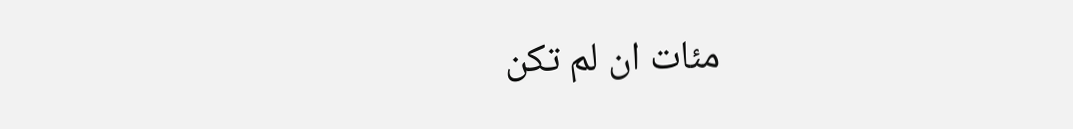مئات ان لم تكن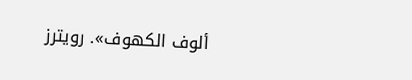ألوف الكهوف». رويترز